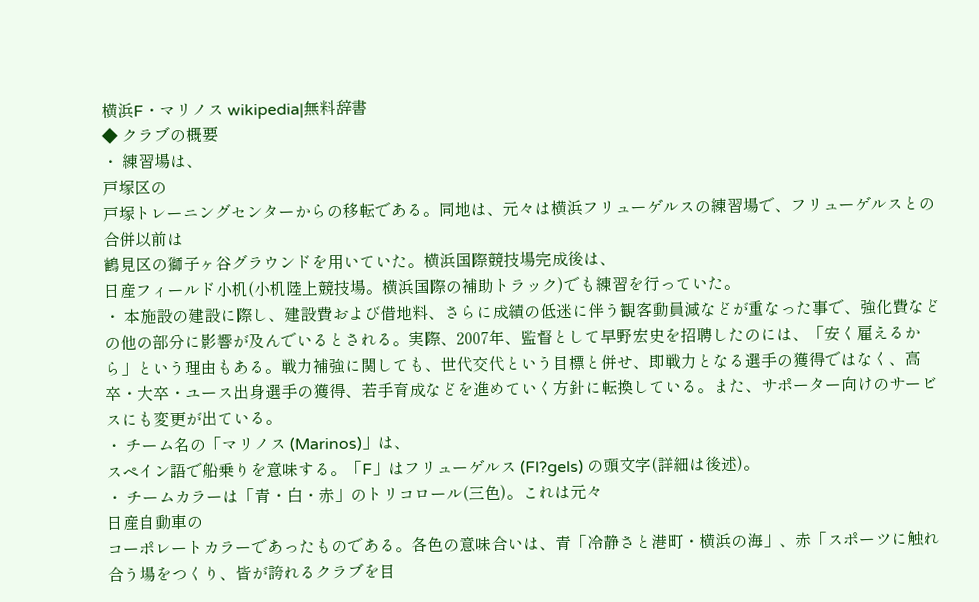横浜F・マリノス wikipedia|無料辞書
◆ クラブの概要
・ 練習場は、
戸塚区の
戸塚トレーニングセンターからの移転である。同地は、元々は横浜フリューゲルスの練習場で、フリューゲルスとの合併以前は
鶴見区の獅子ヶ谷グラウンドを用いていた。横浜国際競技場完成後は、
日産フィールド小机(小机陸上競技場。横浜国際の補助トラック)でも練習を行っていた。
・ 本施設の建設に際し、建設費および借地料、さらに成績の低迷に伴う観客動員減などが重なった事で、強化費などの他の部分に影響が及んでいるとされる。実際、2007年、監督として早野宏史を招聘したのには、「安く雇えるから」という理由もある。戦力補強に関しても、世代交代という目標と併せ、即戦力となる選手の獲得ではなく、高卒・大卒・ユース出身選手の獲得、若手育成などを進めていく方針に転換している。また、サポーター向けのサービスにも変更が出ている。
・ チーム名の「マリノス (Marinos)」は、
スペイン語で船乗りを意味する。「F」はフリューゲルス (Fl?gels) の頭文字(詳細は後述)。
・ チームカラーは「青・白・赤」のトリコロール(三色)。これは元々
日産自動車の
コーポレートカラーであったものである。各色の意味合いは、青「冷静さと港町・横浜の海」、赤「スポーツに触れ合う場をつくり、皆が誇れるクラブを目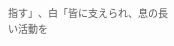指す」、白「皆に支えられ、息の長い活動を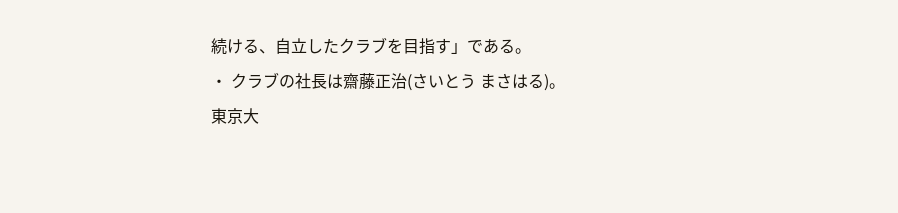続ける、自立したクラブを目指す」である。
・ クラブの社長は齋藤正治(さいとう まさはる)。
東京大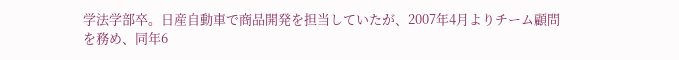学法学部卒。日産自動車で商品開発を担当していたが、2007年4月よりチーム顧問を務め、同年6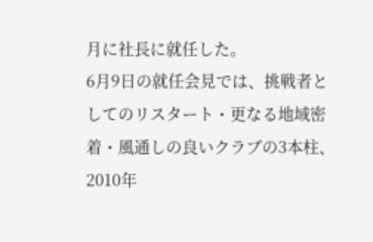月に社長に就任した。
6月9日の就任会見では、挑戦者としてのリスタート・更なる地域密着・風通しの良いクラブの3本柱、
2010年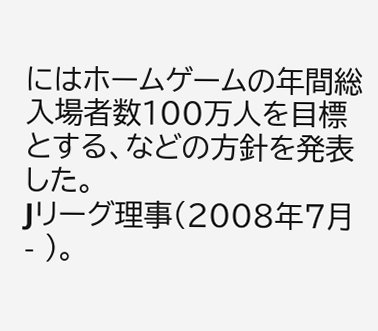にはホームゲームの年間総入場者数100万人を目標とする、などの方針を発表した。
Jリーグ理事(2008年7月 - )。